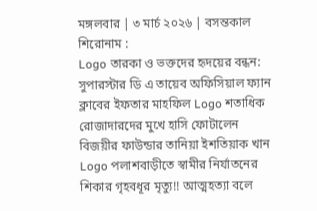মঙ্গলবার | ৩ মার্চ ২০২৬ | বসন্তকাল
শিরোনাম :
Logo তারকা ও ভক্তদের হৃদয়ের বন্ধন: সুপারস্টার ডি এ তায়েব অফিসিয়াল ফ্যান ক্লাবের ইফতার মাহফিল Logo শতাধিক রোজাদারদের মুখে হাসি ফোটালেন বিজয়ীর ফাউন্ডার তানিয়া ইশতিয়াক খান Logo পলাশবাড়ীতে স্বামীর নির্যাতনের শিকার গৃহবধূর মৃত্যু!! আত্মহত্যা বলে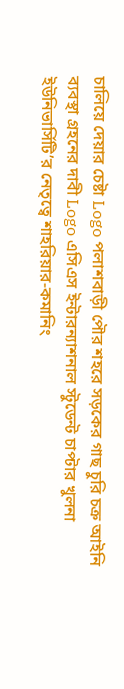চালিয়ে দেয়ার চেষ্টা Logo পলাশবাড়ী পৌর শহরে সড়কের গাছ চুরি চক্র আইনি ব্যবস্থা গ্রহনের দাবী Logo এসিএস ইন্টারন্যাশনাল স্টুডেন্ট চাপ্টার খুলনা ইউনিভার্সিটি’র নেতৃত্বে শাহরিয়ার-কমানিং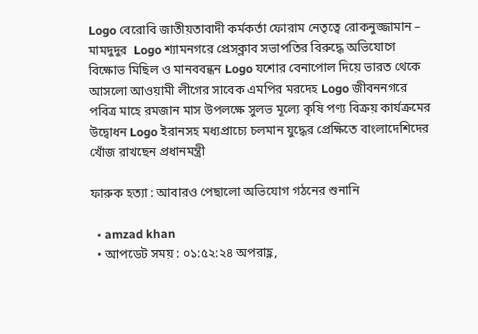Logo বেরোবি জাতীয়তাবাদী কর্মকর্তা ফোরাম নেতৃত্বে রোকনুজ্জামান – মামদুদুর  Logo শ্যামনগরে প্রেসক্লাব সভাপতির বিরুদ্ধে অভিযোগে বিক্ষোভ মিছিল ও মানববন্ধন Logo যশোর বেনাপোল দিয়ে ভারত থেকে আসলো আওয়ামী লীগের সাবেক এমপির মরদেহ Logo জীবননগরে পবিত্র মাহে রমজান মাস উপলক্ষে সুলভ মূল্যে কৃষি পণ্য বিক্রয় কার্যক্রমের উদ্বোধন Logo ইরানসহ মধ্যপ্রাচ্যে চলমান যুদ্ধের প্রেক্ষিতে বাংলাদেশিদের খোঁজ রাখছেন প্রধানমন্ত্রী

ফারুক হত্যা : আবারও পেছালো অভিযোগ গঠনের শুনানি

  • amzad khan
  • আপডেট সময় : ০১:৫২:২৪ অপরাহ্ণ,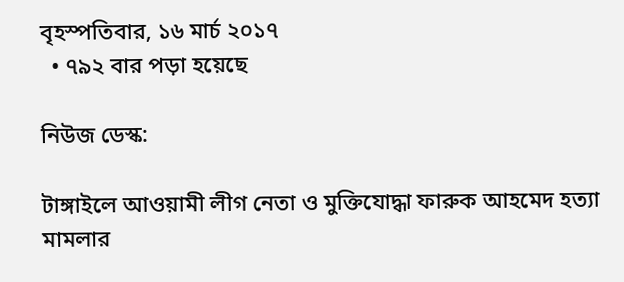বৃহস্পতিবার, ১৬ মার্চ ২০১৭
  • ৭৯২ বার পড়া হয়েছে

নিউজ ডেস্ক:

টাঙ্গাইলে আওয়ামী লীগ নেতা ও মুক্তিযোদ্ধা ফারুক আহমেদ হত্যা মামলার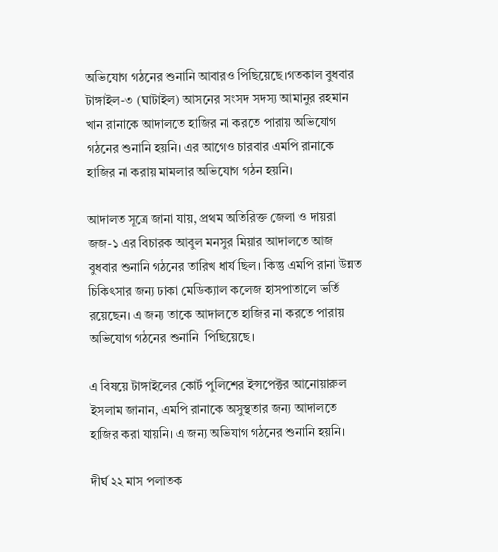অভিযোগ গঠনের শুনানি আবারও পিছিয়েছে।গতকাল বুধবার টাঙ্গাইল-৩ (ঘাটাইল) আসনের সংসদ সদস্য আমানুর রহমান খান রানাকে আদালতে হাজির না করতে পারায় অভিযোগ গঠনের শুনানি হয়নি। এর আগেও চারবার এমপি রানাকে হাজির না করায় মামলার অভিযোগ গঠন হয়নি।

আদালত সূত্রে জানা যায়, প্রথম অতিরিক্ত জেলা ও দায়রা জজ-১ এর বিচারক আবুল মনসুর মিয়ার আদালতে আজ বুধবার শুনানি গঠনের তারিখ ধার্য ছিল। কিন্তু এমপি রানা উন্নত চিকিৎসার জন্য ঢাকা মেডিক্যাল কলেজ হাসপাতালে ভর্তি রয়েছেন। এ জন্য তাকে আদালতে হাজির না করতে পারায় অভিযোগ গঠনের শুনানি  পিছিয়েছে।

এ বিষয়ে টাঙ্গাইলের কোর্ট পুলিশের ইন্সপেক্টর আনোয়ারুল ইসলাম জানান, এমপি রানাকে অসুস্থতার জন্য আদালতে হাজির করা যায়নি। এ জন্য অভিযাগ গঠনের শুনানি হয়নি।

দীর্ঘ ২২ মাস পলাতক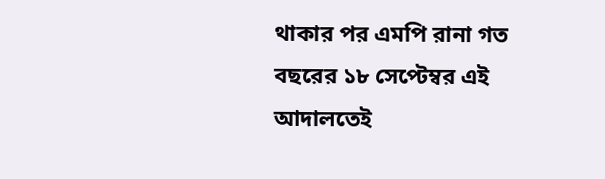থাকার পর এমপি রানা গত বছরের ১৮ সেপ্টেম্বর এই আদালতেই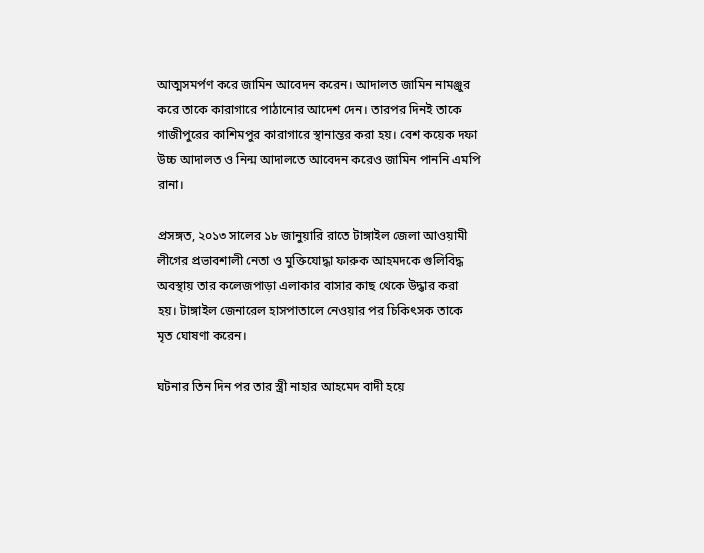আত্মসমর্পণ করে জামিন আবেদন করেন। আদালত জামিন নামঞ্জুর করে তাকে কারাগারে পাঠানোর আদেশ দেন। তারপর দিনই তাকে গাজীপুরের কাশিমপুর কারাগারে স্থানান্তর করা হয়। বেশ কয়েক দফা উচ্চ আদালত ও নিন্ম আদালতে আবেদন করেও জামিন পাননি এমপি রানা।

প্রসঙ্গত, ২০১৩ সালের ১৮ জানুয়ারি রাতে টাঙ্গাইল জেলা আওয়ামী লীগের প্রভাবশালী নেতা ও মুক্তিযোদ্ধা ফারুক আহমদকে গুলিবিদ্ধ অবস্থায় তার কলেজপাড়া এলাকার বাসার কাছ থেকে উদ্ধার করা হয়। টাঙ্গাইল জেনারেল হাসপাতালে নেওয়ার পর চিকিৎসক তাকে মৃত ঘোষণা করেন।

ঘটনার তিন দিন পর তার স্ত্রী নাহার আহমেদ বাদী হয়ে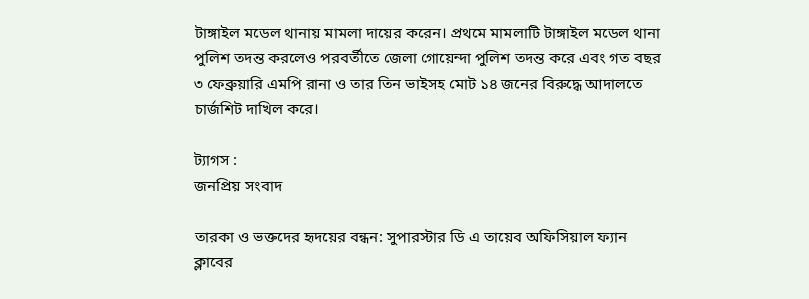টাঙ্গাইল মডেল থানায় মামলা দায়ের করেন। প্রথমে মামলাটি টাঙ্গাইল মডেল থানা পুলিশ তদন্ত করলেও পরবর্তীতে জেলা গোয়েন্দা পুলিশ তদন্ত করে এবং গত বছর ৩ ফেব্রুয়ারি এমপি রানা ও তার তিন ভাইসহ মোট ১৪ জনের বিরুদ্ধে আদালতে চার্জশিট দাখিল করে।

ট্যাগস :
জনপ্রিয় সংবাদ

তারকা ও ভক্তদের হৃদয়ের বন্ধন: সুপারস্টার ডি এ তায়েব অফিসিয়াল ফ্যান ক্লাবের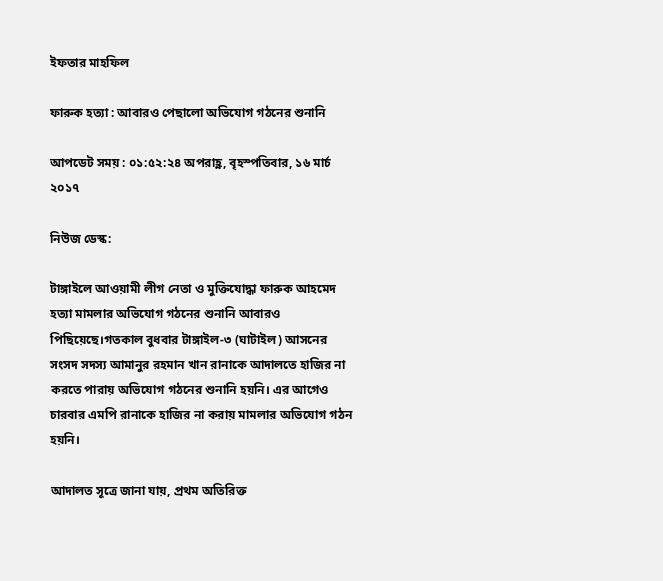ইফতার মাহফিল

ফারুক হত্যা : আবারও পেছালো অভিযোগ গঠনের শুনানি

আপডেট সময় : ০১:৫২:২৪ অপরাহ্ণ, বৃহস্পতিবার, ১৬ মার্চ ২০১৭

নিউজ ডেস্ক:

টাঙ্গাইলে আওয়ামী লীগ নেতা ও মুক্তিযোদ্ধা ফারুক আহমেদ হত্যা মামলার অভিযোগ গঠনের শুনানি আবারও পিছিয়েছে।গতকাল বুধবার টাঙ্গাইল-৩ (ঘাটাইল) আসনের সংসদ সদস্য আমানুর রহমান খান রানাকে আদালতে হাজির না করতে পারায় অভিযোগ গঠনের শুনানি হয়নি। এর আগেও চারবার এমপি রানাকে হাজির না করায় মামলার অভিযোগ গঠন হয়নি।

আদালত সূত্রে জানা যায়, প্রথম অতিরিক্ত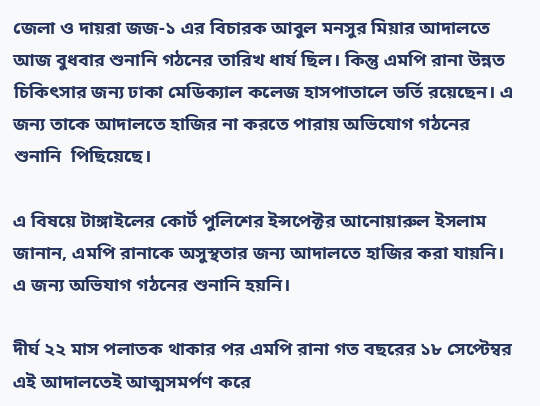জেলা ও দায়রা জজ-১ এর বিচারক আবুল মনসুর মিয়ার আদালতে আজ বুধবার শুনানি গঠনের তারিখ ধার্য ছিল। কিন্তু এমপি রানা উন্নত চিকিৎসার জন্য ঢাকা মেডিক্যাল কলেজ হাসপাতালে ভর্তি রয়েছেন। এ জন্য তাকে আদালতে হাজির না করতে পারায় অভিযোগ গঠনের শুনানি  পিছিয়েছে।

এ বিষয়ে টাঙ্গাইলের কোর্ট পুলিশের ইন্সপেক্টর আনোয়ারুল ইসলাম জানান, এমপি রানাকে অসুস্থতার জন্য আদালতে হাজির করা যায়নি। এ জন্য অভিযাগ গঠনের শুনানি হয়নি।

দীর্ঘ ২২ মাস পলাতক থাকার পর এমপি রানা গত বছরের ১৮ সেপ্টেম্বর এই আদালতেই আত্মসমর্পণ করে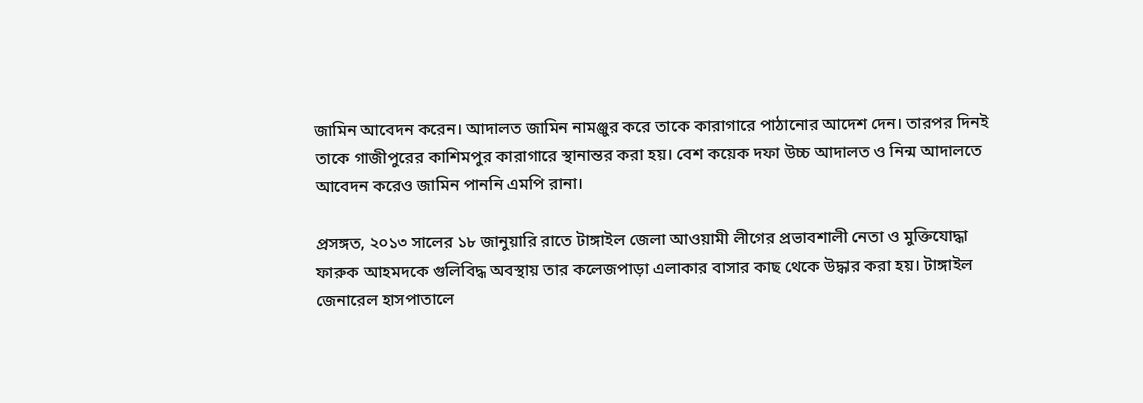জামিন আবেদন করেন। আদালত জামিন নামঞ্জুর করে তাকে কারাগারে পাঠানোর আদেশ দেন। তারপর দিনই তাকে গাজীপুরের কাশিমপুর কারাগারে স্থানান্তর করা হয়। বেশ কয়েক দফা উচ্চ আদালত ও নিন্ম আদালতে আবেদন করেও জামিন পাননি এমপি রানা।

প্রসঙ্গত, ২০১৩ সালের ১৮ জানুয়ারি রাতে টাঙ্গাইল জেলা আওয়ামী লীগের প্রভাবশালী নেতা ও মুক্তিযোদ্ধা ফারুক আহমদকে গুলিবিদ্ধ অবস্থায় তার কলেজপাড়া এলাকার বাসার কাছ থেকে উদ্ধার করা হয়। টাঙ্গাইল জেনারেল হাসপাতালে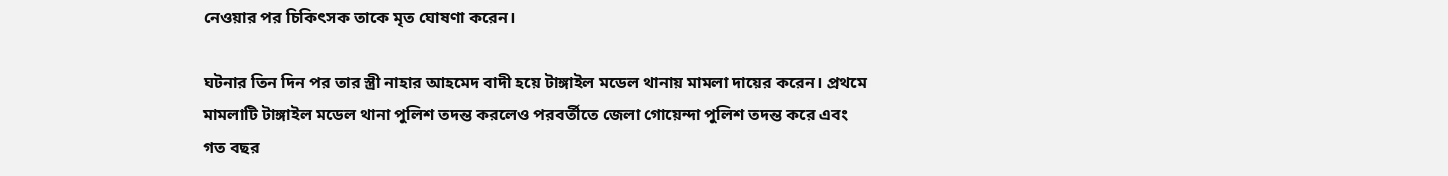নেওয়ার পর চিকিৎসক তাকে মৃত ঘোষণা করেন।

ঘটনার তিন দিন পর তার স্ত্রী নাহার আহমেদ বাদী হয়ে টাঙ্গাইল মডেল থানায় মামলা দায়ের করেন। প্রথমে মামলাটি টাঙ্গাইল মডেল থানা পুলিশ তদন্ত করলেও পরবর্তীতে জেলা গোয়েন্দা পুলিশ তদন্ত করে এবং গত বছর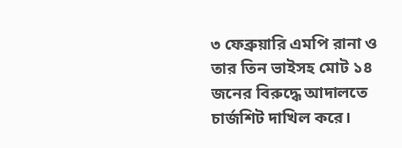৩ ফেব্রুয়ারি এমপি রানা ও তার তিন ভাইসহ মোট ১৪ জনের বিরুদ্ধে আদালতে চার্জশিট দাখিল করে।